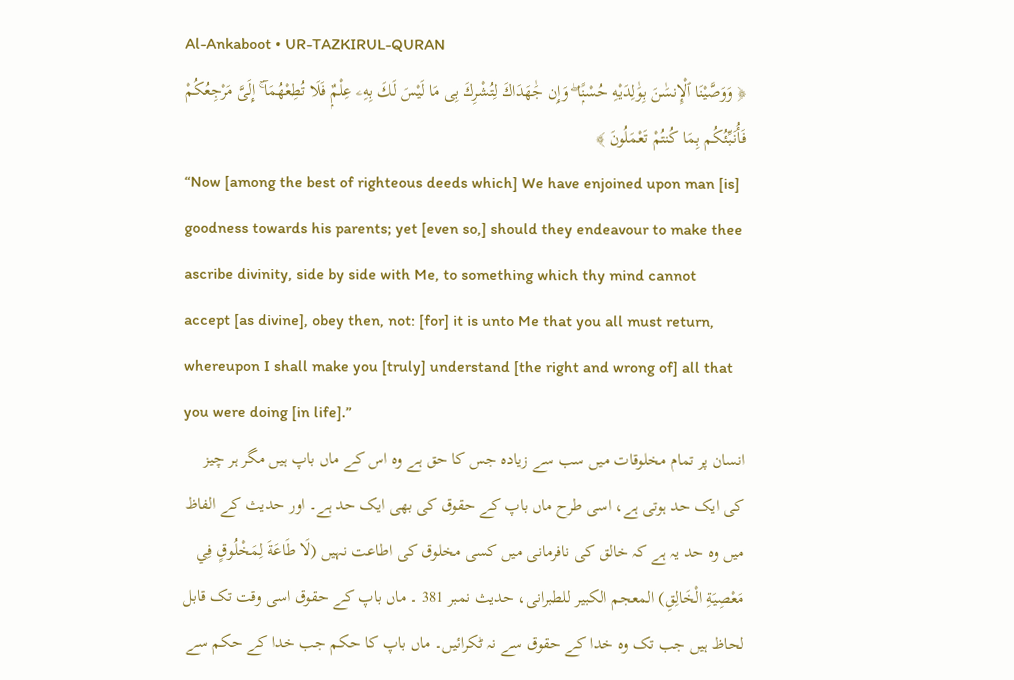Al-Ankaboot • UR-TAZKIRUL-QURAN
﴿ وَوَصَّيْنَا ٱلْإِنسَٰنَ بِوَٰلِدَيْهِ حُسْنًۭا ۖ وَإِن جَٰهَدَاكَ لِتُشْرِكَ بِى مَا لَيْسَ لَكَ بِهِۦ عِلْمٌۭ فَلَا تُطِعْهُمَآ ۚ إِلَىَّ مَرْجِعُكُمْ فَأُنَبِّئُكُم بِمَا كُنتُمْ تَعْمَلُونَ ﴾
“Now [among the best of righteous deeds which] We have enjoined upon man [is] goodness towards his parents; yet [even so,] should they endeavour to make thee ascribe divinity, side by side with Me, to something which thy mind cannot accept [as divine], obey then, not: [for] it is unto Me that you all must return, whereupon I shall make you [truly] understand [the right and wrong of] all that you were doing [in life].”
انسان پر تمام مخلوقات میں سب سے زیادہ جس کا حق ہے وہ اس کے ماں باپ ہیں مگر ہر چیز کی ایک حد ہوتی ہے، اسی طرح ماں باپ کے حقوق کی بھی ایک حد ہے۔ اور حدیث کے الفاظ میں وہ حد یہ ہے کہ خالق کی نافرمانی میں کسی مخلوق کی اطاعت نہیں (لَا طَاعَةَ لِمَخْلُوقٍ فِي مَعْصِيَةِ الْخَالِقِ) المعجم الکبیر للطبرانی، حدیث نمبر 381 ۔ ماں باپ کے حقوق اسی وقت تک قابل لحاظ ہیں جب تک وہ خدا کے حقوق سے نہ ٹکرائیں۔ ماں باپ کا حکم جب خدا کے حکم سے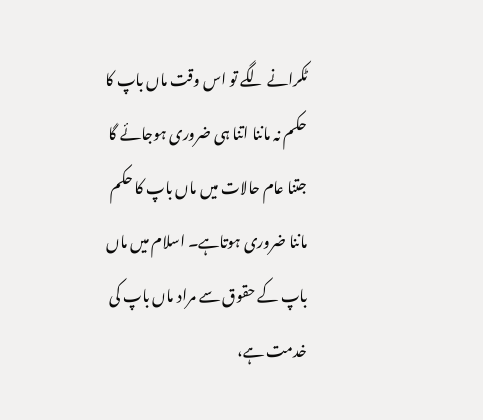ٹکرانے لگے تو اس وقت ماں باپ کا حکم نہ ماننا اتنا ہی ضروری ہوجائے گا جتنا عام حالات میں ماں باپ کا حکم ماننا ضروری ہوتاہے۔ اسلام میں ماں باپ کے حقوق سے مراد ماں باپ کی خدمت ہے،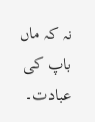نہ کہ ماں باپ کی عبادت۔